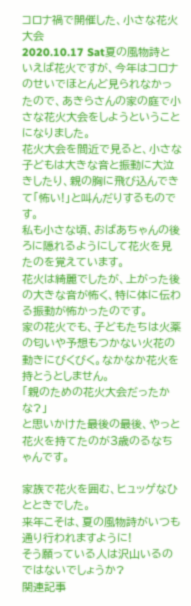コロナ禍で開催した、小さな花火大会
2020.10.17 Sat夏の風物詩といえば花火ですが、今年はコロナのせいでほとんど見られなかったので、あきらさんの家の庭で小さな花火大会をしようということになりました。
花火大会を間近で見ると、小さな子どもは大きな音と振動に大泣きしたり、親の胸に飛び込んできて「怖い!」と叫んだりするものです。
私も小さな頃、おばあちゃんの後ろに隠れるようにして花火を見たのを覚えています。
花火は綺麗でしたが、上がった後の大きな音が怖く、特に体に伝わる振動が怖かったのです。
家の花火でも、子どもたちは火薬の匂いや予想もつかない火花の動きにびくびく。なかなか花火を持とうとしません。
「親のための花火大会だったかな?」
と思いかけた最後の最後、やっと花火を持てたのが3歳のるなちゃんです。

家族で花火を囲む、ヒュッゲなひとときでした。
来年こそは、夏の風物詩がいつも通り行われますように!
そう願っている人は沢山いるのではないでしょうか?
関連記事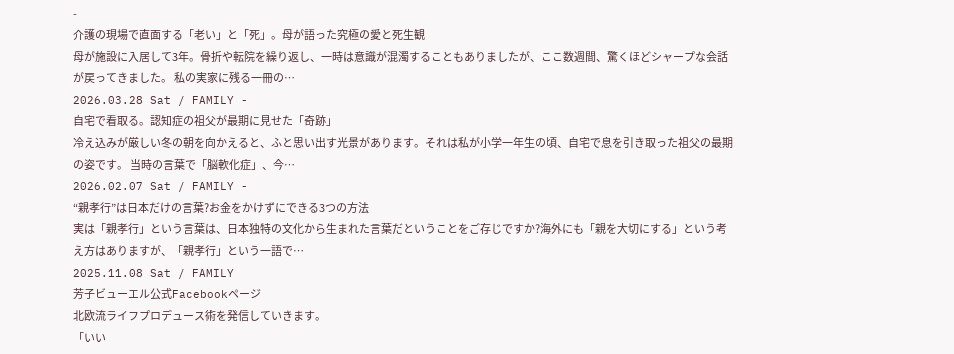-
介護の現場で直面する「老い」と「死」。母が語った究極の愛と死生観
母が施設に入居して3年。骨折や転院を繰り返し、一時は意識が混濁することもありましたが、ここ数週間、驚くほどシャープな会話が戻ってきました。 私の実家に残る一冊の…
2026.03.28 Sat / FAMILY -
自宅で看取る。認知症の祖父が最期に見せた「奇跡」
冷え込みが厳しい冬の朝を向かえると、ふと思い出す光景があります。それは私が小学一年生の頃、自宅で息を引き取った祖父の最期の姿です。 当時の言葉で「脳軟化症」、今…
2026.02.07 Sat / FAMILY -
“親孝行”は日本だけの言葉?お金をかけずにできる3つの方法
実は「親孝行」という言葉は、日本独特の文化から生まれた言葉だということをご存じですか?海外にも「親を大切にする」という考え方はありますが、「親孝行」という一語で…
2025.11.08 Sat / FAMILY
芳子ビューエル公式Facebookページ
北欧流ライフプロデュース術を発信していきます。
「いい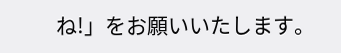ね!」をお願いいたします。